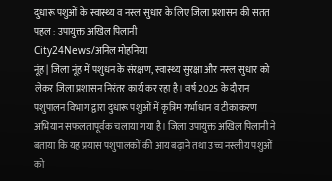दुधारू पशुओं के स्वास्थ्य व नस्ल सुधार के लिए जिला प्रशासन की सतत पहल : उपायुक्त अखिल पिलानी
City24News/अनिल मोहनिया
नूंह | जिला नूंह में पशुधन के संरक्षण, स्वास्थ्य सुरक्षा और नस्ल सुधार को लेकर जिला प्रशासन निरंतर कार्य कर रहा है। वर्ष 2025 के दौरान पशुपालन विभाग द्वारा दुधारू पशुओं में कृत्रिम गर्भाधान व टीकाकरण अभियान सफलतापूर्वक चलाया गया है। जिला उपायुक्त अखिल पिलानी ने बताया कि यह प्रयास पशुपालकों की आय बढ़ाने तथा उच्च नस्लीय पशुओं को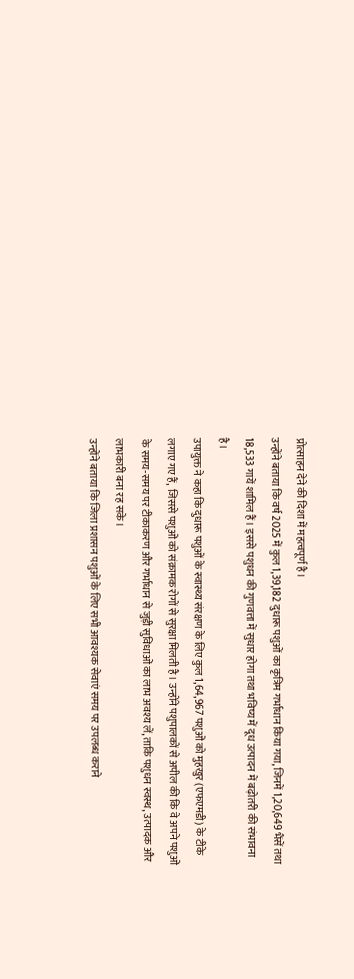प्रोत्साहन देने की दिशा में महत्वपूर्ण है।
उन्होंने बताया कि वर्ष 2025 में कुल 1,39,182 दुधारू पशुओं का कृत्रिम गर्भाधान किया गया, जिनमें 1,20,649 भैंसें तथा 18,533 गायें शामिल हैं। इससे पशुधन की गुणवत्ता में सुधार होगा तथा भविष्य में दूध उत्पादन में बढ़ोतरी की संभावना है।
उपायुक्त ने कहा कि दुधारू पशुओं के स्वास्थ्य संरक्षण के लिए कुल 1,64,967 पशुओं को मुहखुर (एफएमडी) के टीके लगाए गए हैं, जिससे पशुओं को संक्रामक रोगों से सुरक्षा मिलती है। उन्होंने पशुपालकों से अपील की कि वे अपने पशुओं के समय-समय पर टीकाकरण और गर्भाधान से जुड़ी सुविधाओं का लाभ अवश्य लें, ताकि पशुधन स्वस्थ, उत्पादक और लाभकारी बना रह सके।
उन्होंने बताया कि जिला प्रशासन पशुओं के लिए सभी आवश्यक सेवाएं समय पर उपलब्ध कराने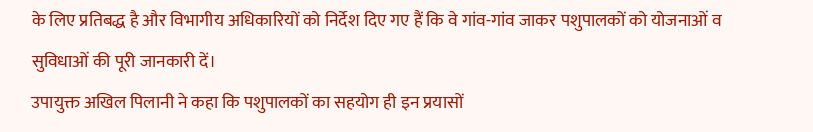के लिए प्रतिबद्ध है और विभागीय अधिकारियों को निर्देश दिए गए हैं कि वे गांव-गांव जाकर पशुपालकों को योजनाओं व सुविधाओं की पूरी जानकारी दें।
उपायुक्त अखिल पिलानी ने कहा कि पशुपालकों का सहयोग ही इन प्रयासों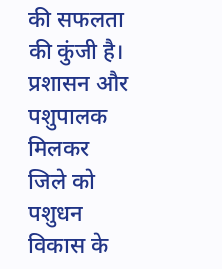की सफलता की कुंजी है। प्रशासन और पशुपालक मिलकर जिले को पशुधन विकास के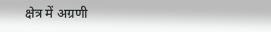क्षेत्र में अग्रणी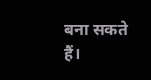बना सकते हैं।